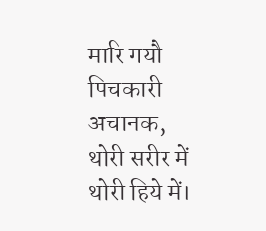मारि गयौ पिचकारी अचानक, थोरी सरीर में थोरी हिये में।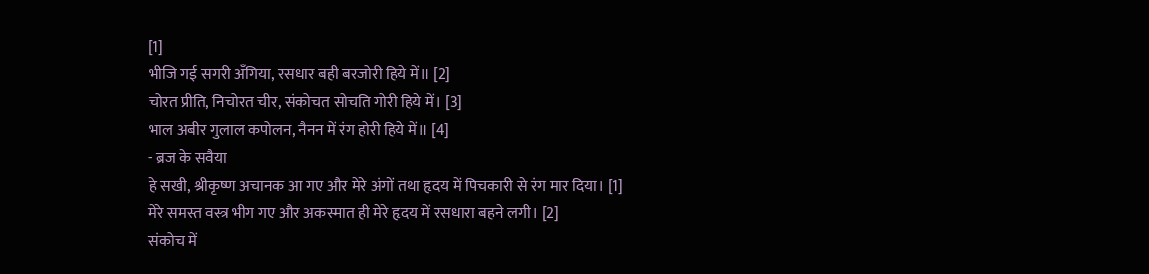[1]
भीजि गई सगरी अँगिया, रसधार बही बरजोरी हिये में॥ [2]
चोरत प्रीति, निचोरत चीर, संकोचत सोचति गोरी हिये में। [3]
भाल अबीर गुलाल कपोलन, नैनन में रंग होरी हिये में॥ [4]
- ब्रज के सवैया
हे सखी, श्रीकृष्ण अचानक आ गए और मेरे अंगों तथा हृदय में पिचकारी से रंग मार दिया। [1]
मेरे समस्त वस्त्र भीग गए और अकस्मात ही मेरे हृदय में रसधारा बहने लगी। [2]
संकोच में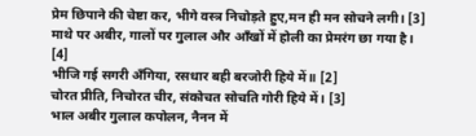प्रेम छिपाने की चेष्टा कर, भीगे वस्त्र निचोड़ते हुए,मन ही मन सोचने लगी। [3]
माथे पर अबीर, गालों पर गुलाल और आँखों में होली का प्रेमरंग छा गया है। [4]
भीजि गई सगरी अँगिया, रसधार बही बरजोरी हिये में॥ [2]
चोरत प्रीति, निचोरत चीर, संकोचत सोचति गोरी हिये में। [3]
भाल अबीर गुलाल कपोलन, नैनन में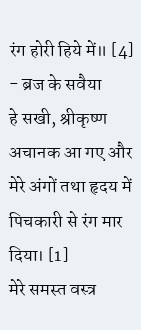रंग होरी हिये में॥ [4]
- ब्रज के सवैया
हे सखी, श्रीकृष्ण अचानक आ गए और मेरे अंगों तथा हृदय में पिचकारी से रंग मार दिया। [1]
मेरे समस्त वस्त्र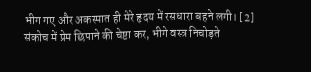भीग गए और अकस्मात ही मेरे हृदय में रसधारा बहने लगी। [2]
संकोच में प्रेम छिपाने की चेष्टा कर, भीगे वस्त्र निचोड़ते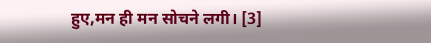हुए,मन ही मन सोचने लगी। [3]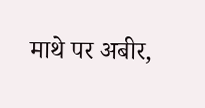माथे पर अबीर,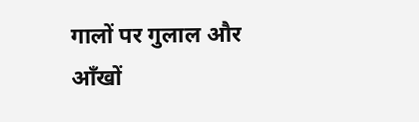गालों पर गुलाल और आँखों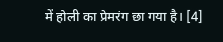में होली का प्रेमरंग छा गया है। [4]